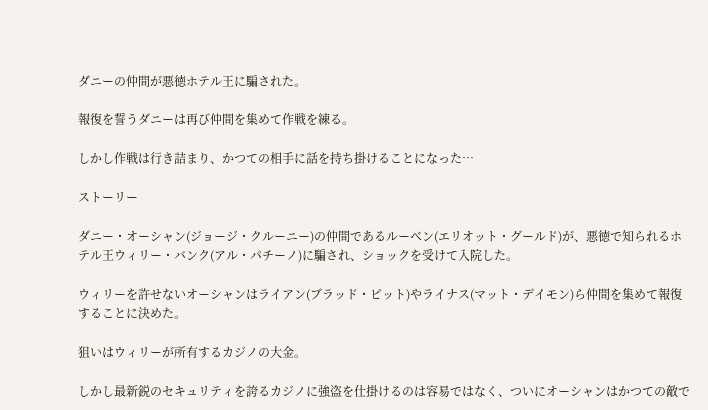ダニーの仲間が悪徳ホテル王に騙された。

報復を誓うダニーは再び仲間を集めて作戦を練る。

しかし作戦は行き詰まり、かつての相手に話を持ち掛けることになった…

ストーリー

ダニー・オーシャン(ジョージ・クルーニー)の仲間であるルーベン(エリオット・グールド)が、悪徳で知られるホテル王ウィリー・バンク(アル・パチーノ)に騙され、ショックを受けて入院した。

ウィリーを許せないオーシャンはライアン(ブラッド・ピット)やライナス(マット・デイモン)ら仲間を集めて報復することに決めた。

狙いはウィリーが所有するカジノの大金。

しかし最新鋭のセキュリティを誇るカジノに強盗を仕掛けるのは容易ではなく、ついにオーシャンはかつての敵で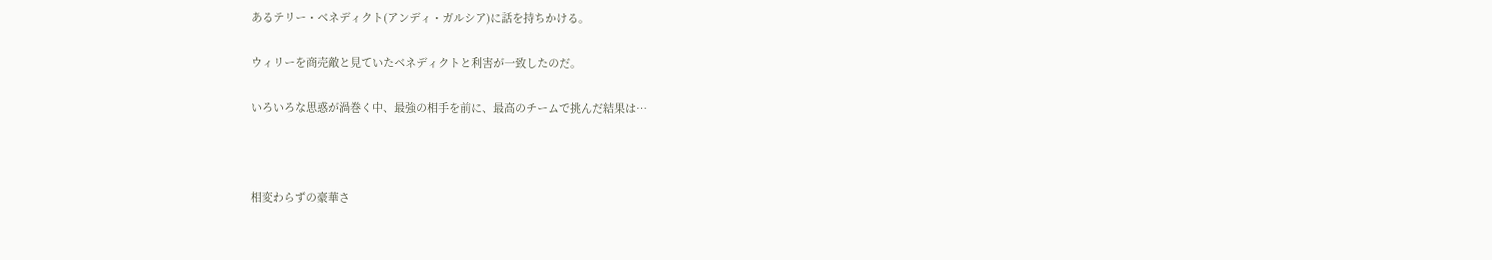あるテリー・ベネディクト(アンディ・ガルシア)に話を持ちかける。

ウィリーを商売敵と見ていたベネディクトと利害が一致したのだ。

いろいろな思惑が渦巻く中、最強の相手を前に、最高のチームで挑んだ結果は…



相変わらずの豪華さ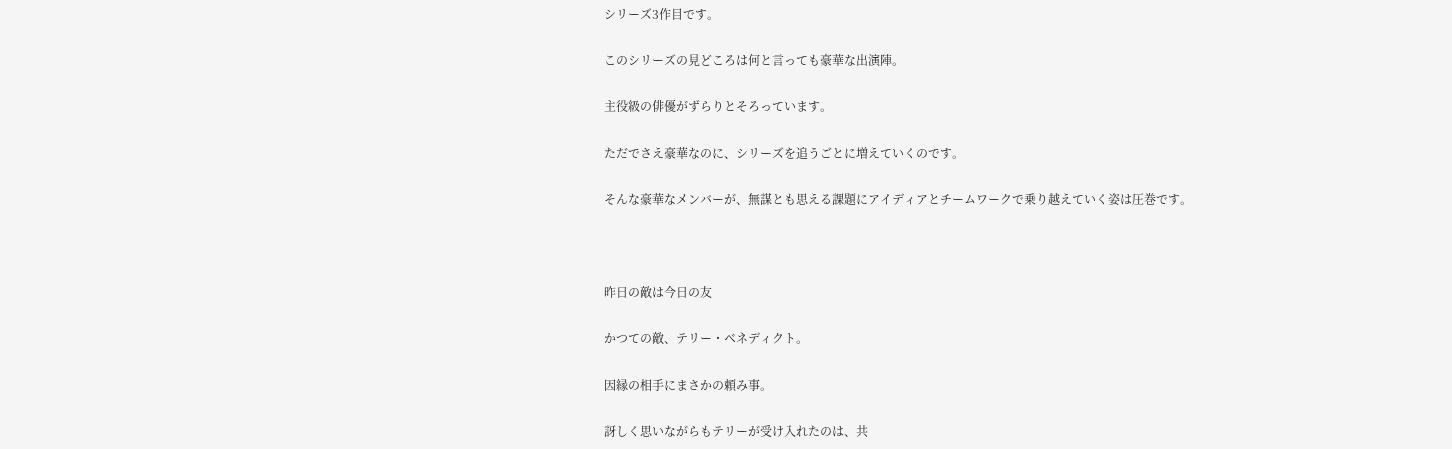シリーズ3作目です。

このシリーズの見どころは何と言っても豪華な出演陣。

主役級の俳優がずらりとそろっています。

ただでさえ豪華なのに、シリーズを追うごとに増えていくのです。

そんな豪華なメンバーが、無謀とも思える課題にアイディアとチームワークで乗り越えていく姿は圧巻です。



昨日の敵は今日の友

かつての敵、テリー・ベネディクト。

因縁の相手にまさかの頼み事。

訝しく思いながらもテリーが受け入れたのは、共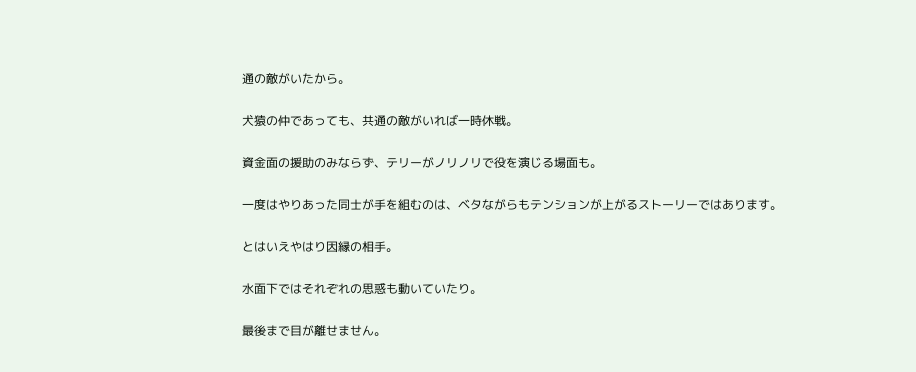通の敵がいたから。

犬猿の仲であっても、共通の敵がいれば一時休戦。

資金面の援助のみならず、テリーがノリノリで役を演じる場面も。

一度はやりあった同士が手を組むのは、ベタながらもテンションが上がるストーリーではあります。

とはいえやはり因縁の相手。

水面下ではそれぞれの思惑も動いていたり。

最後まで目が離せません。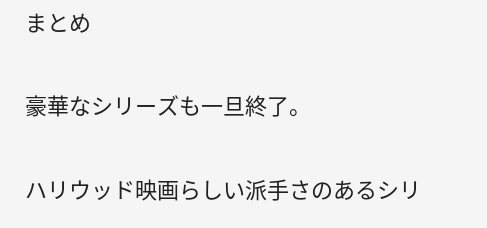まとめ

豪華なシリーズも一旦終了。

ハリウッド映画らしい派手さのあるシリ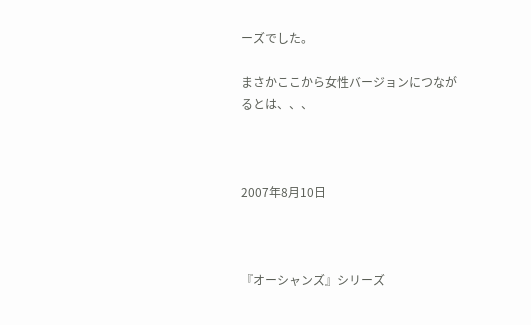ーズでした。

まさかここから女性バージョンにつながるとは、、、



2007年8月10日



『オーシャンズ』シリーズ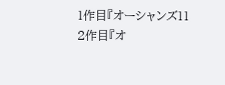1作目『オーシャンズ11
2作目『オ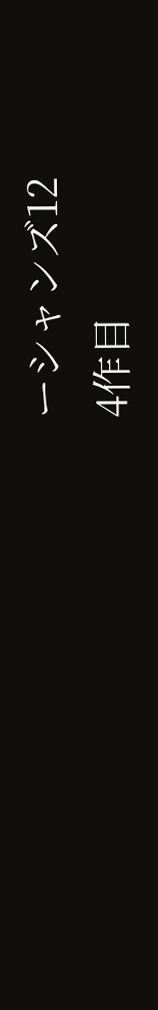ーシャンズ12
4作目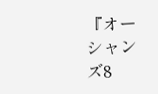『オーシャンズ8